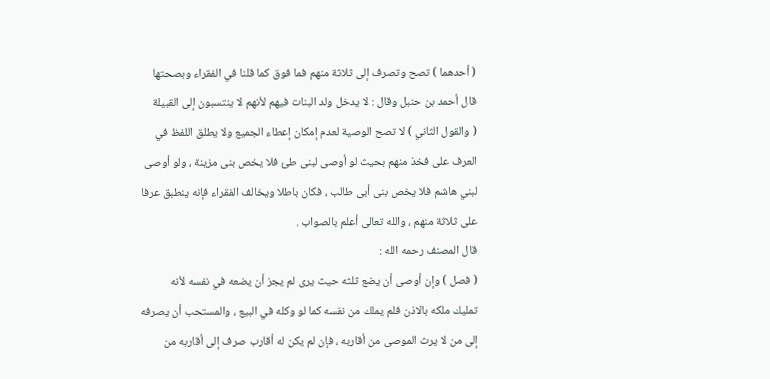( أحدهما ) تصح وتصرف إلى ثلاثة منهم فما فوق كما قلنا في الفقراء وبصحتها
قال أحمد بن حنبل وقال : لا يدخل ولد البنات فيهم لأنهم لا ينتسبون إلى القبيلة
( والقول الثاني ) لا تصح الوصية لعدم إمكان إعطاء الجميع ولا يطلق اللفظ في
العرف على فخذ منهم بحيث لو أوصى لبنى طئ فلا يخص بنى مزينة ، ولو أوصى
لبني هاشم فلا يخص بنى أبى طالب ، فكان باطلا ويخالف الفقراء فإنه ينطبق عرفا
على ثلاثة منهم ، والله تعالى أعلم بالصواب .
قال المصنف رحمه الله :
( فصل ) وإن أوصى أن يضع ثلثه حيث يرى لم يجز أن يضعه في نفسه لأنه
تمليك ملكه بالاذن فلم يملك من نفسه كما لو وكله في البيع ، والمستحب أن يصرفه
إلى من لا يرث الموصى من أقاربه ، فإن لم يكن له أقارب صرف إلى أقاربه من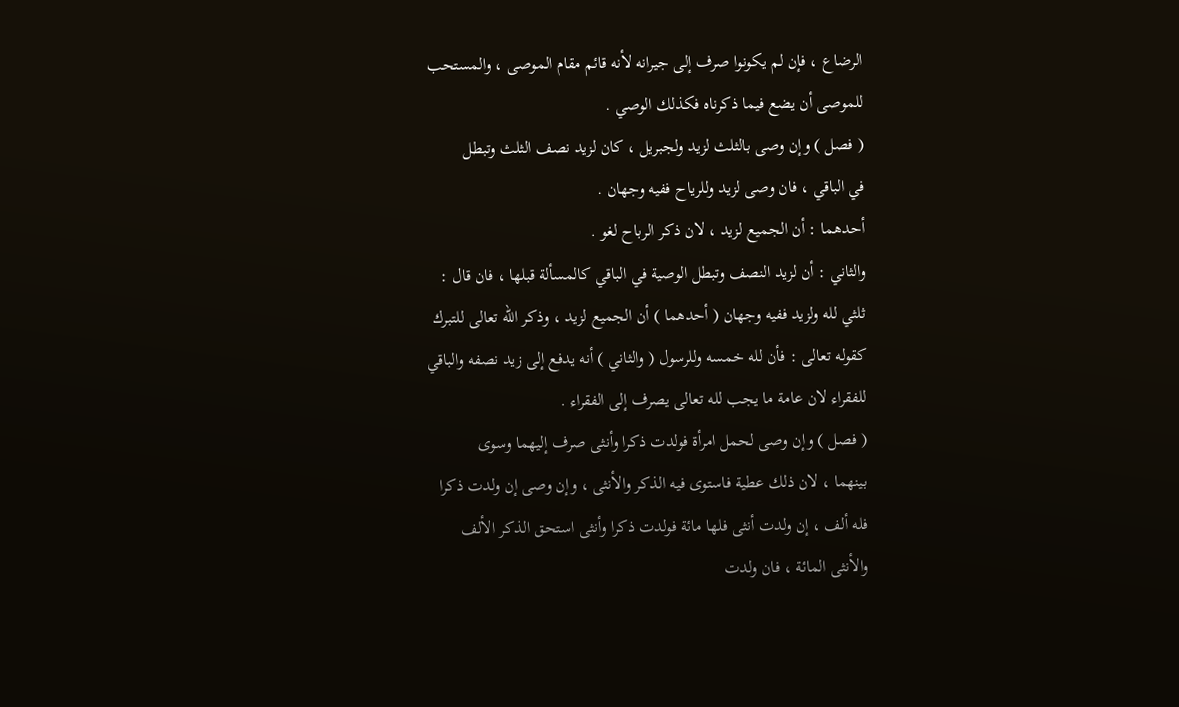الرضاع ، فإن لم يكونوا صرف إلى جيرانه لأنه قائم مقام الموصى ، والمستحب
للموصى أن يضع فيما ذكرناه فكذلك الوصي .
( فصل ) وإن وصى بالثلث لزيد ولجبريل ، كان لزيد نصف الثلث وتبطل
في الباقي ، فان وصى لزيد وللرياح ففيه وجهان .
أحدهما : أن الجميع لزيد ، لان ذكر الرباح لغو .
والثاني : أن لزيد النصف وتبطل الوصية في الباقي كالمسألة قبلها ، فان قال :
ثلثي لله ولزيد ففيه وجهان ( أحدهما ) أن الجميع لزيد ، وذكر الله تعالى للتبرك
كقوله تعالى : فأن لله خمسه وللرسول ( والثاني ) أنه يدفع إلى زيد نصفه والباقي
للفقراء لان عامة ما يجب لله تعالى يصرف إلى الفقراء .
( فصل ) وإن وصى لحمل امرأة فولدت ذكرا وأنثى صرف إليهما وسوى
بينهما ، لان ذلك عطية فاستوى فيه الذكر والأنثى ، وإن وصى إن ولدت ذكرا
فله ألف ، إن ولدت أنثى فلها مائة فولدت ذكرا وأنثى استحق الذكر الألف
والأنثى المائة ، فان ولدت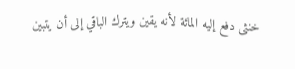خنثى دفع إليه المائة لأنه يقين ويترك الباقي إلى أن يتبين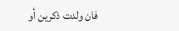فان ولدت ذكرين أو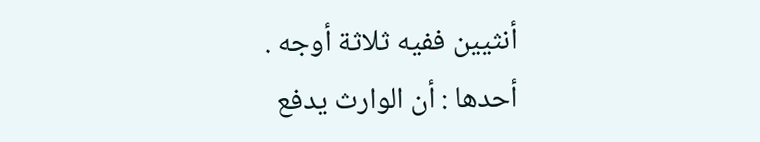أنثيين ففيه ثلاثة أوجه .
أحدها : أن الوارث يدفع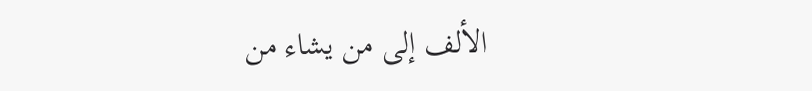الألف إلى من يشاء من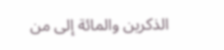الذكرين والمائة إلى من